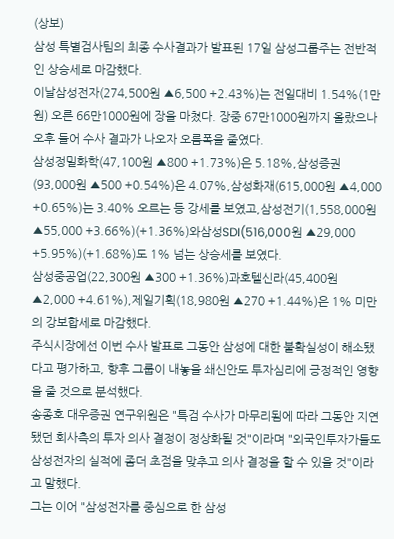(상보)
삼성 특별검사팀의 최종 수사결과가 발표된 17일 삼성그룹주는 전반적인 상승세로 마감했다.
이날삼성전자(274,500원 ▲6,500 +2.43%)는 전일대비 1.54%(1만원) 오른 66만1000원에 장을 마쳤다. 장중 67만1000원까지 올랐으나 오후 들어 수사 결과가 나오자 오름폭을 줄였다.
삼성정밀화학(47,100원 ▲800 +1.73%)은 5.18%,삼성증권(93,000원 ▲500 +0.54%)은 4.07%,삼성화재(615,000원 ▲4,000 +0.65%)는 3.40% 오르는 등 강세를 보였고,삼성전기(1,558,000원 ▲55,000 +3.66%)(+1.36%)와삼성SDI(516,000원 ▲29,000 +5.95%)(+1.68%)도 1% 넘는 상승세를 보였다.
삼성중공업(22,300원 ▲300 +1.36%)과호텔신라(45,400원 ▲2,000 +4.61%),제일기획(18,980원 ▲270 +1.44%)은 1% 미만의 강보합세로 마감했다.
주식시장에선 이번 수사 발표로 그동안 삼성에 대한 불확실성이 해소됐다고 평가하고, 향후 그룹이 내놓을 쇄신안도 투자심리에 긍정적인 영향을 줄 것으로 분석했다.
송종호 대우증권 연구위원은 "특검 수사가 마무리됨에 따라 그동안 지연됐던 회사측의 투자 의사 결정이 정상화될 것"이라며 "외국인투자가들도 삼성전자의 실적에 좀더 초점을 맞추고 의사 결정을 할 수 있을 것"이라고 말했다.
그는 이어 "삼성전자를 중심으로 한 삼성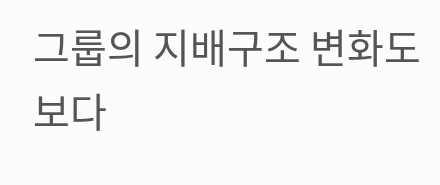그룹의 지배구조 변화도 보다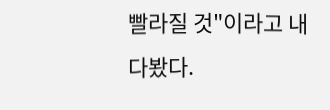빨라질 것"이라고 내다봤다.